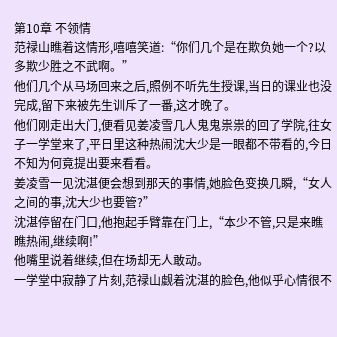第10章 不领情
范禄山瞧着这情形,嘻嘻笑道:“你们几个是在欺负她一个?以多欺少胜之不武啊。”
他们几个从马场回来之后,照例不听先生授课,当日的课业也没完成,留下来被先生训斥了一番,这才晚了。
他们刚走出大门,便看见姜凌雪几人鬼鬼祟祟的回了学院,往女子一学堂来了,平日里这种热闹沈大少是一眼都不带看的,今日不知为何竟提出要来看看。
姜凌雪一见沈湛便会想到那天的事情,她脸色变换几瞬,“女人之间的事,沈大少也要管?”
沈湛停留在门口,他抱起手臂靠在门上,“本少不管,只是来瞧瞧热闹,继续啊!”
他嘴里说着继续,但在场却无人敢动。
一学堂中寂静了片刻,范禄山觑着沈湛的脸色,他似乎心情很不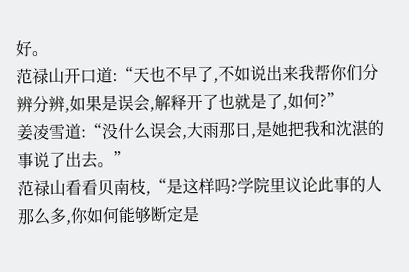好。
范禄山开口道:“天也不早了,不如说出来我帮你们分辨分辨,如果是误会,解释开了也就是了,如何?”
姜凌雪道:“没什么误会,大雨那日,是她把我和沈湛的事说了出去。”
范禄山看看贝南枝,“是这样吗?学院里议论此事的人那么多,你如何能够断定是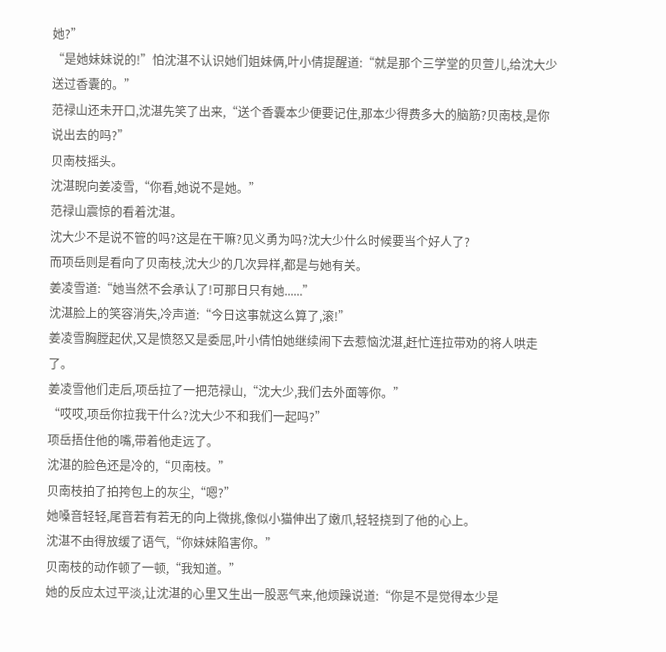她?”
“是她妹妹说的!”怕沈湛不认识她们姐妹俩,叶小倩提醒道:“就是那个三学堂的贝萱儿,给沈大少送过香囊的。”
范禄山还未开口,沈湛先笑了出来,“送个香囊本少便要记住,那本少得费多大的脑筋?贝南枝,是你说出去的吗?”
贝南枝摇头。
沈湛睨向姜凌雪,“你看,她说不是她。”
范禄山震惊的看着沈湛。
沈大少不是说不管的吗?这是在干嘛?见义勇为吗?沈大少什么时候要当个好人了?
而项岳则是看向了贝南枝,沈大少的几次异样,都是与她有关。
姜凌雪道:“她当然不会承认了!可那日只有她......”
沈湛脸上的笑容消失,冷声道:“今日这事就这么算了,滚!”
姜凌雪胸膛起伏,又是愤怒又是委屈,叶小倩怕她继续闹下去惹恼沈湛,赶忙连拉带劝的将人哄走了。
姜凌雪他们走后,项岳拉了一把范禄山,“沈大少,我们去外面等你。”
“哎哎,项岳你拉我干什么?沈大少不和我们一起吗?”
项岳捂住他的嘴,带着他走远了。
沈湛的脸色还是冷的,“贝南枝。”
贝南枝拍了拍挎包上的灰尘,“嗯?”
她嗓音轻轻,尾音若有若无的向上微挑,像似小猫伸出了嫩爪,轻轻挠到了他的心上。
沈湛不由得放缓了语气,“你妹妹陷害你。”
贝南枝的动作顿了一顿,“我知道。”
她的反应太过平淡,让沈湛的心里又生出一股恶气来,他烦躁说道:“你是不是觉得本少是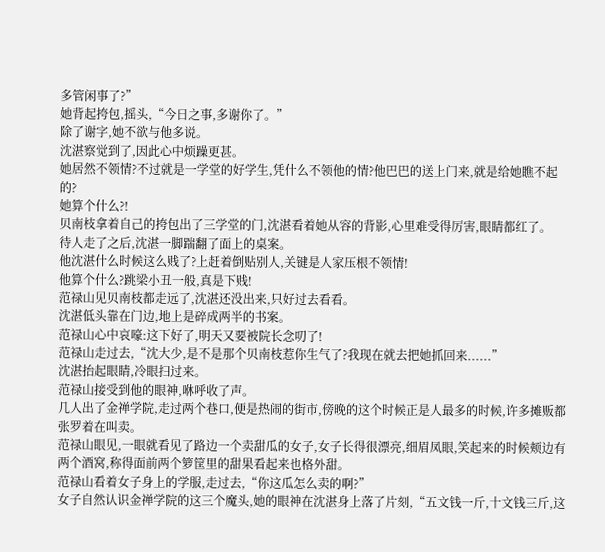多管闲事了?”
她背起挎包,摇头,“今日之事,多谢你了。”
除了谢字,她不欲与他多说。
沈湛察觉到了,因此心中烦躁更甚。
她居然不领情?不过就是一学堂的好学生,凭什么不领他的情?他巴巴的送上门来,就是给她瞧不起的?
她算个什么?!
贝南枝拿着自己的挎包出了三学堂的门,沈湛看着她从容的背影,心里难受得厉害,眼睛都红了。
待人走了之后,沈湛一脚踹翻了面上的桌案。
他沈湛什么时候这么贱了?上赶着倒贴别人,关键是人家压根不领情!
他算个什么?跳梁小丑一般,真是下贱!
范禄山见贝南枝都走远了,沈湛还没出来,只好过去看看。
沈湛低头靠在门边,地上是碎成两半的书案。
范禄山心中哀嚎:这下好了,明天又要被院长念叨了!
范禄山走过去,“沈大少,是不是那个贝南枝惹你生气了?我现在就去把她抓回来......”
沈湛抬起眼睛,冷眼扫过来。
范禄山接受到他的眼神,咻呼收了声。
几人出了金禅学院,走过两个巷口,便是热闹的街市,傍晚的这个时候正是人最多的时候,许多摊贩都张罗着在叫卖。
范禄山眼见,一眼就看见了路边一个卖甜瓜的女子,女子长得很漂亮,细眉凤眼,笑起来的时候颊边有两个酒窝,称得面前两个箩筐里的甜果看起来也格外甜。
范禄山看着女子身上的学服,走过去,“你这瓜怎么卖的啊?”
女子自然认识金禅学院的这三个魔头,她的眼神在沈湛身上落了片刻,“五文钱一斤,十文钱三斤,这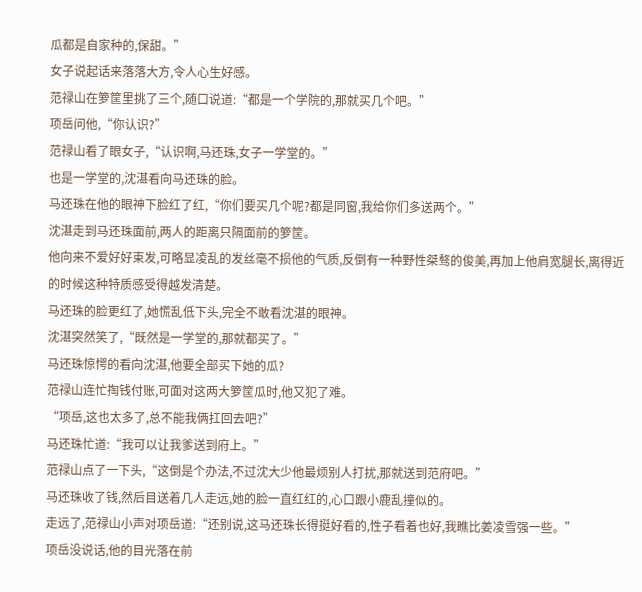瓜都是自家种的,保甜。”
女子说起话来落落大方,令人心生好感。
范禄山在箩筐里挑了三个,随口说道:“都是一个学院的,那就买几个吧。”
项岳问他,“你认识?”
范禄山看了眼女子,“认识啊,马还珠,女子一学堂的。”
也是一学堂的,沈湛看向马还珠的脸。
马还珠在他的眼神下脸红了红,“你们要买几个呢?都是同窗,我给你们多送两个。”
沈湛走到马还珠面前,两人的距离只隔面前的箩筐。
他向来不爱好好束发,可略显凌乱的发丝毫不损他的气质,反倒有一种野性桀骜的俊美,再加上他肩宽腿长,离得近的时候这种特质感受得越发清楚。
马还珠的脸更红了,她慌乱低下头,完全不敢看沈湛的眼神。
沈湛突然笑了,“既然是一学堂的,那就都买了。”
马还珠惊愕的看向沈湛,他要全部买下她的瓜?
范禄山连忙掏钱付账,可面对这两大箩筐瓜时,他又犯了难。
“项岳,这也太多了,总不能我俩扛回去吧?”
马还珠忙道:“我可以让我爹送到府上。”
范禄山点了一下头,“这倒是个办法,不过沈大少他最烦别人打扰,那就送到范府吧。”
马还珠收了钱,然后目送着几人走远,她的脸一直红红的,心口跟小鹿乱撞似的。
走远了,范禄山小声对项岳道:“还别说,这马还珠长得挺好看的,性子看着也好,我瞧比姜凌雪强一些。”
项岳没说话,他的目光落在前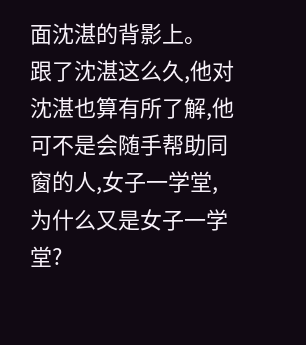面沈湛的背影上。
跟了沈湛这么久,他对沈湛也算有所了解,他可不是会随手帮助同窗的人,女子一学堂,为什么又是女子一学堂?